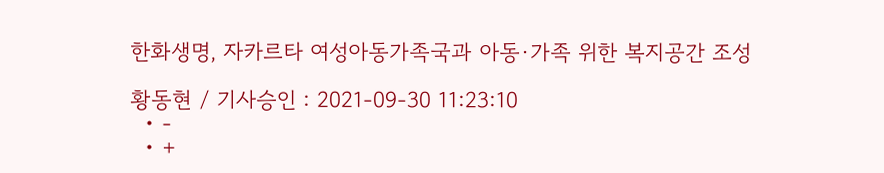한화생명, 자카르타 여성아동가족국과 아동·가족 위한 복지공간 조성

황동현 / 기사승인 : 2021-09-30 11:23:10
  • -
  • +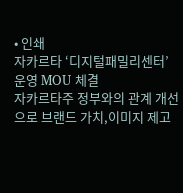• 인쇄
자카르타 ‘디지털패밀리센터’ 운영 MOU 체결
자카르타주 정부와의 관계 개선으로 브랜드 가치,이미지 제고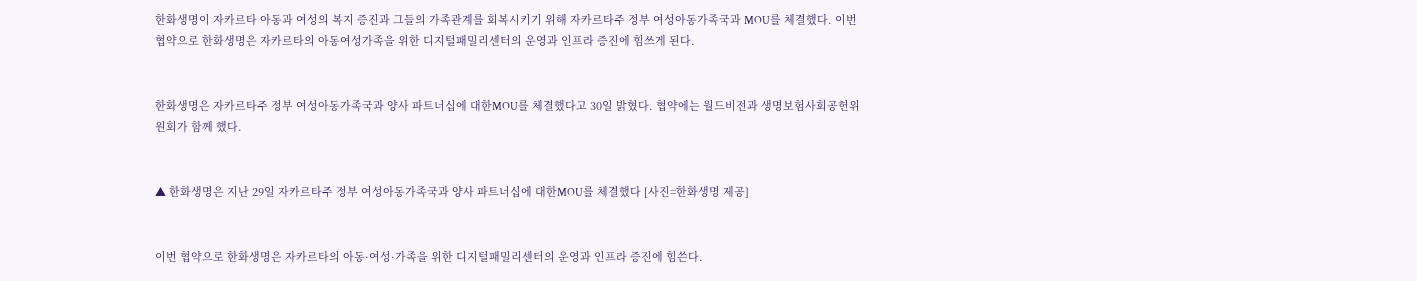한화생명이 자카르타 아동과 여성의 복지 증진과 그들의 가족관계를 회복시키기 위해 자카르타주 정부 여성아동가족국과 MOU를 체결했다. 이번 협약으로 한화생명은 자카르타의 아동여성가족을 위한 디지털패밀리센터의 운영과 인프라 증진에 힘쓰게 된다.


한화생명은 자카르타주 정부 여성아동가족국과 양사 파트너십에 대한MOU를 체결했다고 30일 밝혔다. 협약에는 월드비전과 생명보험사회공헌위원회가 함께 했다.


▲ 한화생명은 지난 29일 자카르타주 정부 여성아동가족국과 양사 파트너십에 대한MOU를 체결했다 [사진=한화생명 제공]


이번 협약으로 한화생명은 자카르타의 아동·여성·가족을 위한 디지털패밀리센터의 운영과 인프라 증진에 힘쓴다.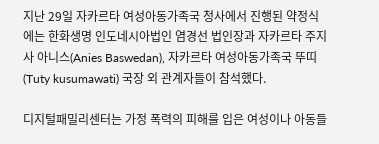지난 29일 자카르타 여성아동가족국 청사에서 진행된 약정식에는 한화생명 인도네시아법인 염경선 법인장과 자카르타 주지사 아니스(Anies Baswedan), 자카르타 여성아동가족국 뚜띠(Tuty kusumawati) 국장 외 관계자들이 참석했다.

디지털패밀리센터는 가정 폭력의 피해를 입은 여성이나 아동들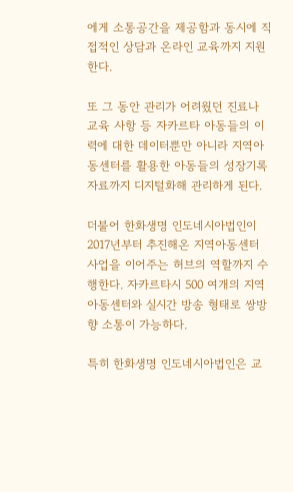에게 소통공간을 제공함과 동시에 직접적인 상담과 온라인 교육까지 지원한다.

또 그 동안 관리가 어려웠던 진료나 교육 사항 등 자카르타 아동들의 이력에 대한 데이터뿐만 아니라 지역아동센터를 활용한 아동들의 성장기록 자료까지 디지털화해 관리하게 된다.

더불어 한화생명 인도네시아법인이 2017년부터 추진해온 지역아동센터 사업을 이어주는 허브의 역할까지 수행한다. 자카르타시 500 여개의 지역아동센터와 실시간 방송 형태로 쌍방향 소통이 가능하다.

특히 한화생명 인도네시아법인은 교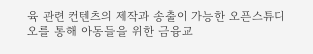육 관련 컨텐츠의 제작과 송출이 가능한 오픈스튜디오를 통해 아동들을 위한 금융교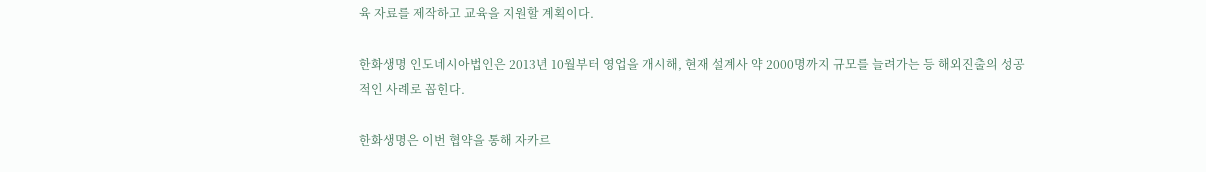육 자료를 제작하고 교육을 지원할 계획이다.

한화생명 인도네시아법인은 2013년 10월부터 영업을 개시해, 현재 설계사 약 2000명까지 규모를 늘려가는 등 해외진출의 성공적인 사례로 꼽힌다.

한화생명은 이번 협약을 통해 자카르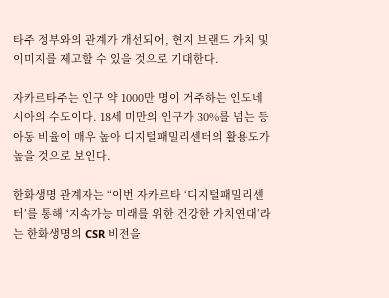타주 정부와의 관계가 개선되어, 현지 브랜드 가치 및 이미지를 제고할 수 있을 것으로 기대한다.

자카르타주는 인구 약 1000만 명이 거주하는 인도네시아의 수도이다. 18세 미만의 인구가 30%를 넘는 등 아동 비율이 매우 높아 디지털패밀리센터의 활용도가 높을 것으로 보인다.

한화생명 관계자는 “이번 자카르타 ‘디지털패밀리센터’를 통해 ‘지속가능 미래를 위한 건강한 가치연대’라는 한화생명의 CSR 비전을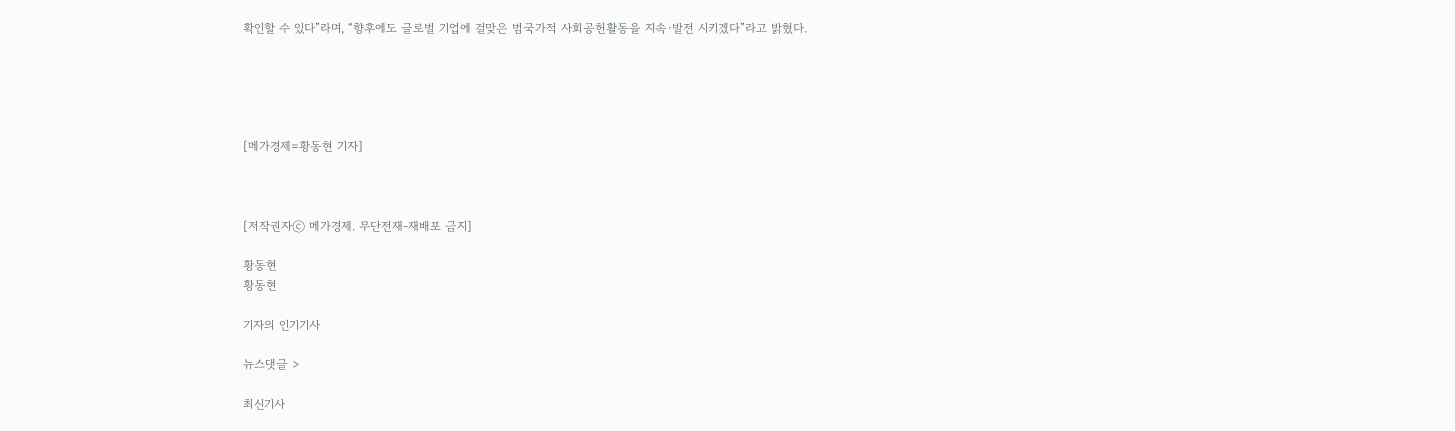확인할 수 있다”라며, “향후에도 글로벌 기업에 걸맞은 범국가적 사회공헌활동을 지속·발전 시키겠다”라고 밝혔다.





[메가경제=황동현 기자]



[저작권자ⓒ 메가경제. 무단전재-재배포 금지]

황동현
황동현

기자의 인기기사

뉴스댓글 >

최신기사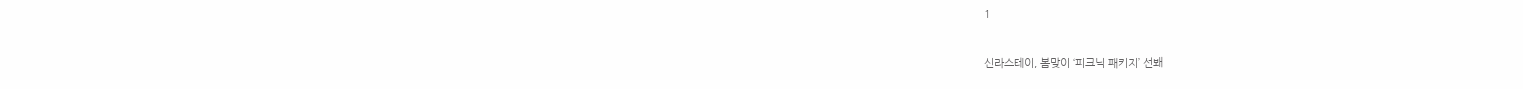1

신라스테이, 봄맞이 ‘피크닉 패키지’ 선봬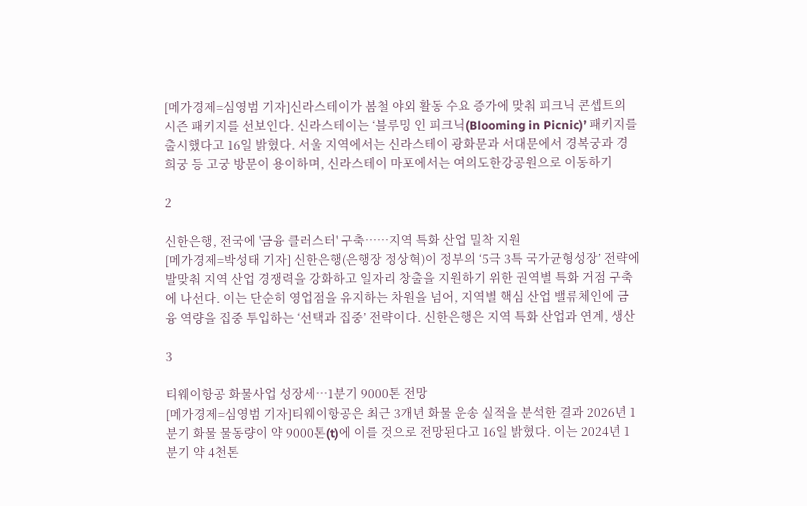[메가경제=심영범 기자]신라스테이가 봄철 야외 활동 수요 증가에 맞춰 피크닉 콘셉트의 시즌 패키지를 선보인다. 신라스테이는 ‘블루밍 인 피크닉(Blooming in Picnic)’ 패키지를 출시했다고 16일 밝혔다. 서울 지역에서는 신라스테이 광화문과 서대문에서 경복궁과 경희궁 등 고궁 방문이 용이하며, 신라스테이 마포에서는 여의도한강공원으로 이동하기

2

신한은행, 전국에 '금융 클러스터' 구축……지역 특화 산업 밀착 지원
[메가경제=박성태 기자] 신한은행(은행장 정상혁)이 정부의 ‘5극 3특 국가균형성장’ 전략에 발맞춰 지역 산업 경쟁력을 강화하고 일자리 창출을 지원하기 위한 권역별 특화 거점 구축에 나선다. 이는 단순히 영업점을 유지하는 차원을 넘어, 지역별 핵심 산업 밸류체인에 금융 역량을 집중 투입하는 ‘선택과 집중’ 전략이다. 신한은행은 지역 특화 산업과 연계, 생산

3

티웨이항공 화물사업 성장세…1분기 9000톤 전망
[메가경제=심영범 기자]티웨이항공은 최근 3개년 화물 운송 실적을 분석한 결과 2026년 1분기 화물 물동량이 약 9000톤(t)에 이를 것으로 전망된다고 16일 밝혔다. 이는 2024년 1분기 약 4천톤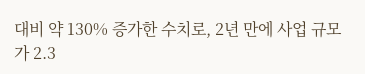대비 약 130% 증가한 수치로, 2년 만에 사업 규모가 2.3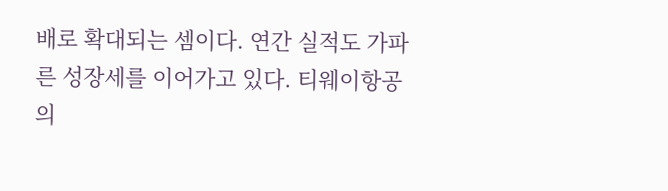배로 확대되는 셈이다. 연간 실적도 가파른 성장세를 이어가고 있다. 티웨이항공의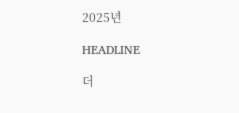2025년

HEADLINE

더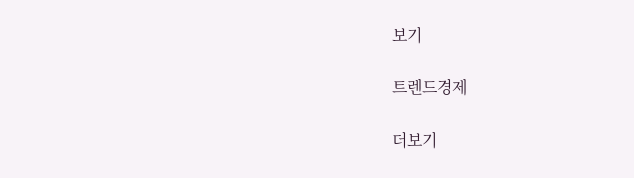보기

트렌드경제

더보기